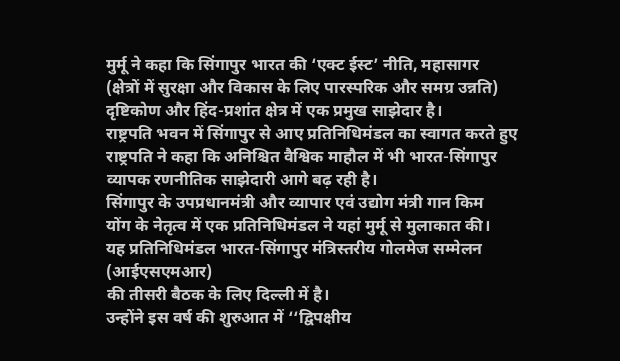मुर्मू ने कहा कि सिंगापुर भारत की ‘एक्ट ईस्ट’ नीति, महासागर
(क्षेत्रों में सुरक्षा और विकास के लिए पारस्परिक और समग्र उन्नति)
दृष्टिकोण और हिंद-प्रशांत क्षेत्र में एक प्रमुख साझेदार है।
राष्ट्रपति भवन में सिंगापुर से आए प्रतिनिधिमंडल का स्वागत करते हुए
राष्ट्रपति ने कहा कि अनिश्चित वैश्विक माहौल में भी भारत-सिंगापुर
व्यापक रणनीतिक साझेदारी आगे बढ़ रही है।
सिंगापुर के उपप्रधानमंत्री और व्यापार एवं उद्योग मंत्री गान किम
योंग के नेतृत्व में एक प्रतिनिधिमंडल ने यहां मुर्मू से मुलाकात की।
यह प्रतिनिधिमंडल भारत-सिंगापुर मंत्रिस्तरीय गोलमेज सम्मेलन (आईएसएमआर)
की तीसरी बैठक के लिए दिल्ली में है।
उन्होंने इस वर्ष की शुरुआत में ‘‘द्विपक्षीय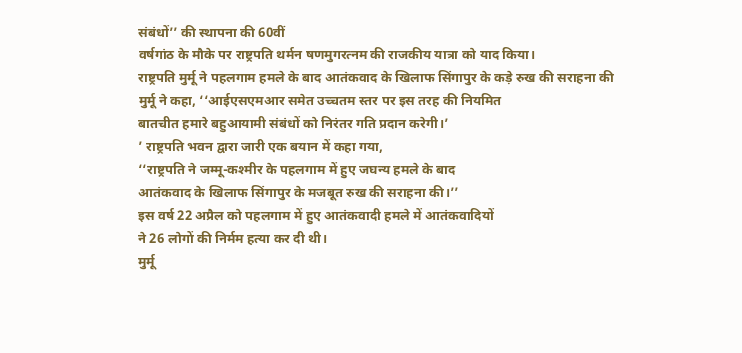संबंधों’’ की स्थापना की 60वीं
वर्षगांठ के मौके पर राष्ट्रपति थर्मन षणमुगरत्नम की राजकीय यात्रा को याद किया।
राष्ट्रपति मुर्मू ने पहलगाम हमले के बाद आतंकवाद के खिलाफ सिंगापुर के कड़े रुख की सराहना की
मुर्मू ने कहा, ‘‘आईएसएमआर समेत उच्चतम स्तर पर इस तरह की नियमित
बातचीत हमारे बहुआयामी संबंधों को निरंतर गति प्रदान करेगी।’
’ राष्ट्रपति भवन द्वारा जारी एक बयान में कहा गया,
‘‘राष्ट्रपति ने जम्मू-कश्मीर के पहलगाम में हुए जघन्य हमले के बाद
आतंकवाद के खिलाफ सिंगापुर के मजबूत रुख की सराहना की।’’
इस वर्ष 22 अप्रैल को पहलगाम में हुए आतंकवादी हमले में आतंकवादियों
ने 26 लोगों की निर्मम हत्या कर दी थी।
मुर्मू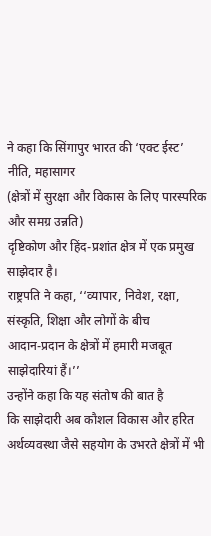ने कहा कि सिंगापुर भारत की ‘एक्ट ईस्ट’ नीति, महासागर
(क्षेत्रों में सुरक्षा और विकास के लिए पारस्परिक और समग्र उन्नति)
दृष्टिकोण और हिंद-प्रशांत क्षेत्र में एक प्रमुख साझेदार है।
राष्ट्रपति ने कहा, ‘‘व्यापार, निवेश, रक्षा, संस्कृति, शिक्षा और लोगों के बीच
आदान-प्रदान के क्षेत्रों में हमारी मजबूत साझेदारियां हैं।’’
उन्होंने कहा कि यह संतोष की बात है
कि साझेदारी अब कौशल विकास और हरित
अर्थव्यवस्था जैसे सहयोग के उभरते क्षेत्रों में भी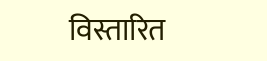विस्तारित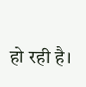हो रही है।